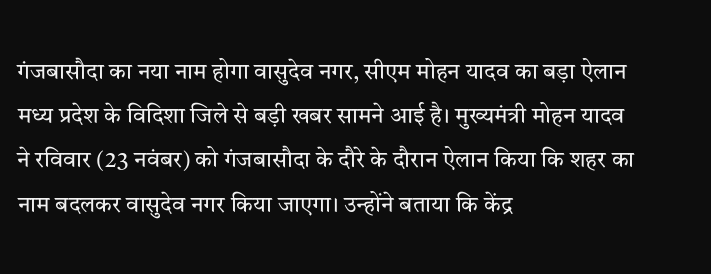गंजबासौदा का नया नाम होगा वासुदेव नगर, सीएम मोहन यादव का बड़ा ऐलान
मध्य प्रदेश के विदिशा जिले से बड़ी खबर सामने आई है। मुख्यमंत्री मोहन यादव ने रविवार (23 नवंबर) को गंजबासौदा के दौरे के दौरान ऐलान किया कि शहर का नाम बदलकर वासुदेव नगर किया जाएगा। उन्होंने बताया कि केंद्र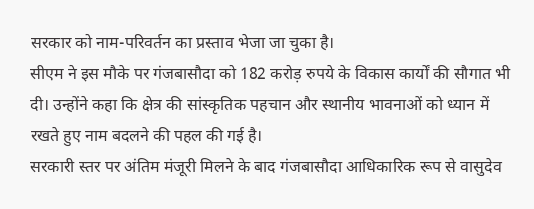सरकार को नाम-परिवर्तन का प्रस्ताव भेजा जा चुका है।
सीएम ने इस मौके पर गंजबासौदा को 182 करोड़ रुपये के विकास कार्यों की सौगात भी दी। उन्होंने कहा कि क्षेत्र की सांस्कृतिक पहचान और स्थानीय भावनाओं को ध्यान में रखते हुए नाम बदलने की पहल की गई है।
सरकारी स्तर पर अंतिम मंजूरी मिलने के बाद गंजबासौदा आधिकारिक रूप से वासुदेव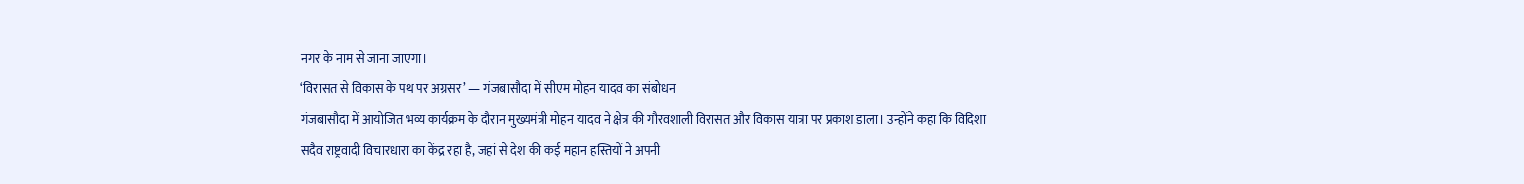नगर के नाम से जाना जाएगा।
‘विरासत से विकास के पथ पर अग्रसर’ — गंजबासौदा में सीएम मोहन यादव का संबोधन
गंजबासौदा में आयोजित भव्य कार्यक्रम के दौरान मुख्यमंत्री मोहन यादव ने क्षेत्र की गौरवशाली विरासत और विकास यात्रा पर प्रकाश डाला। उन्होंने कहा कि विदिशा सदैव राष्ट्रवादी विचारधारा का केंद्र रहा है, जहां से देश की कई महान हस्तियों ने अपनी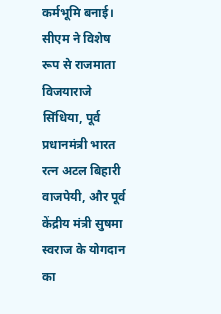कर्मभूमि बनाई।
सीएम ने विशेष रूप से राजमाता विजयाराजे सिंधिया, पूर्व प्रधानमंत्री भारत रत्न अटल बिहारी वाजपेयी, और पूर्व केंद्रीय मंत्री सुषमा स्वराज के योगदान का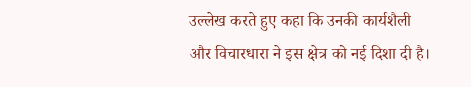उल्लेख करते हुए कहा कि उनकी कार्यशैली और विचारधारा ने इस क्षेत्र को नई दिशा दी है।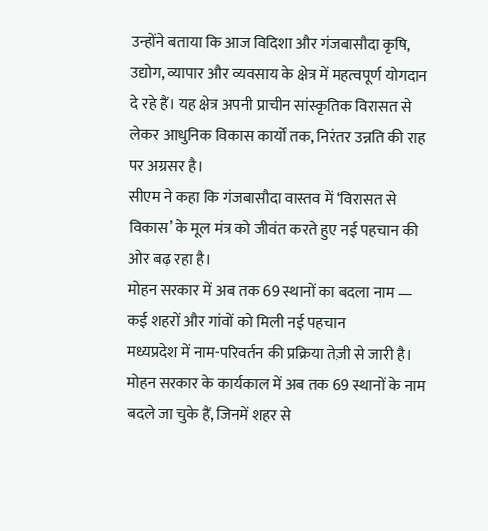उन्होंने बताया कि आज विदिशा और गंजबासौदा कृषि, उद्योग, व्यापार और व्यवसाय के क्षेत्र में महत्वपूर्ण योगदान दे रहे हैं। यह क्षेत्र अपनी प्राचीन सांस्कृतिक विरासत से लेकर आधुनिक विकास कार्यों तक, निरंतर उन्नति की राह पर अग्रसर है।
सीएम ने कहा कि गंजबासौदा वास्तव में ‘विरासत से विकास’ के मूल मंत्र को जीवंत करते हुए नई पहचान की ओर बढ़ रहा है।
मोहन सरकार में अब तक 69 स्थानों का बदला नाम — कई शहरों और गांवों को मिली नई पहचान
मध्यप्रदेश में नाम-परिवर्तन की प्रक्रिया तेज़ी से जारी है। मोहन सरकार के कार्यकाल में अब तक 69 स्थानों के नाम बदले जा चुके हैं, जिनमें शहर से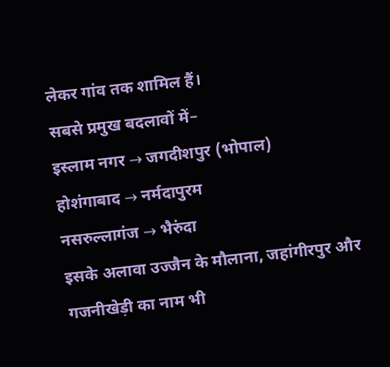लेकर गांव तक शामिल हैं।
सबसे प्रमुख बदलावों में–
इस्लाम नगर → जगदीशपुर (भोपाल)
होशंगाबाद → नर्मदापुरम
नसरुल्लागंज → भैरुंदा
इसके अलावा उज्जैन के मौलाना, जहांगीरपुर और गजनीखेड़ी का नाम भी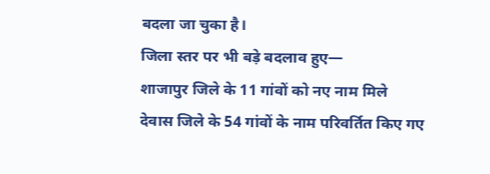बदला जा चुका है।
जिला स्तर पर भी बड़े बदलाव हुए—
शाजापुर जिले के 11 गांवों को नए नाम मिले
देवास जिले के 54 गांवों के नाम परिवर्तित किए गए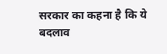सरकार का कहना है कि ये बदलाव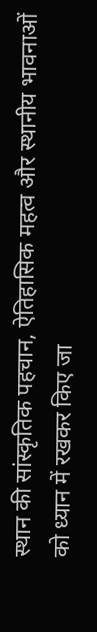स्थान की सांस्कृतिक पहचान, ऐतिहासिक महत्व और स्थानीय भावनाओं को ध्यान में रखकर किए जा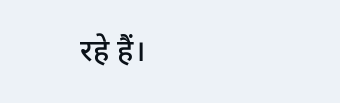रहे हैं।